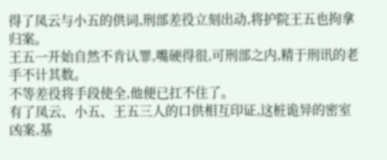得了凤云与小五的供词,刑部差役立刻出动,将护院王五也拘拿归案。
王五一开始自然不肯认罪,嘴硬得很,可刑部之内,精于刑讯的老手不计其数。
不等差役将手段使全,他便已扛不住了。
有了凤云、小五、王五三人的口供相互印证,这桩诡异的密室凶案,基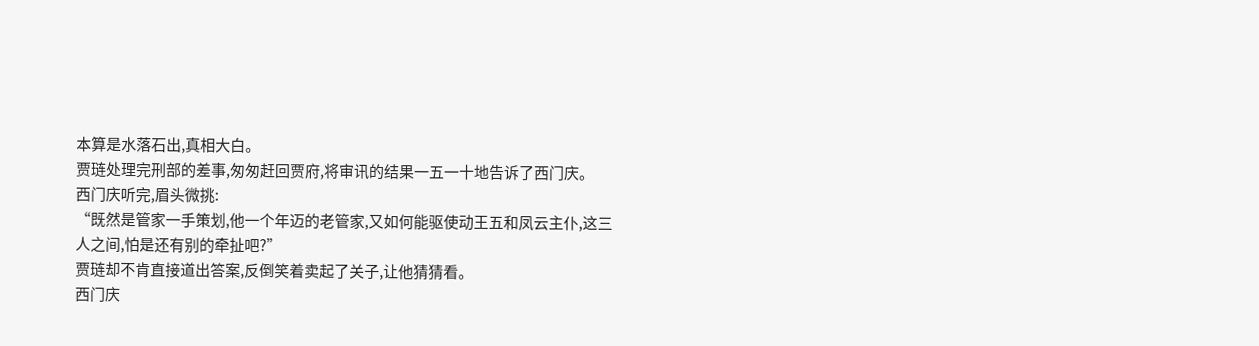本算是水落石出,真相大白。
贾琏处理完刑部的差事,匆匆赶回贾府,将审讯的结果一五一十地告诉了西门庆。
西门庆听完,眉头微挑:
“既然是管家一手策划,他一个年迈的老管家,又如何能驱使动王五和凤云主仆,这三人之间,怕是还有别的牵扯吧?”
贾琏却不肯直接道出答案,反倒笑着卖起了关子,让他猜猜看。
西门庆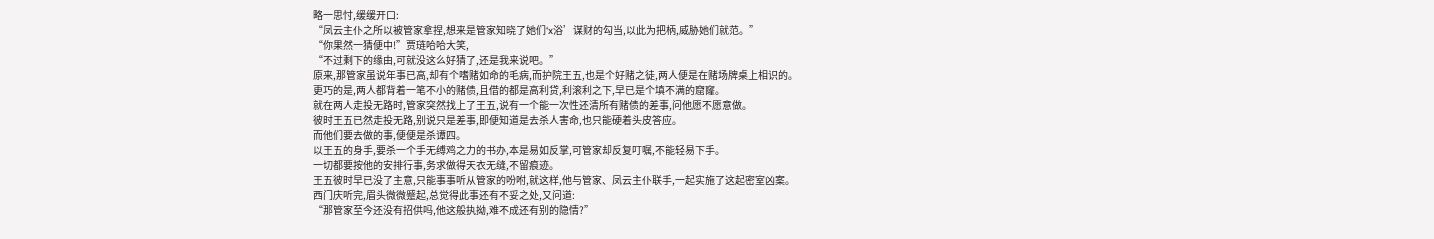略一思忖,缓缓开口:
“凤云主仆之所以被管家拿捏,想来是管家知晓了她们‘x浴’谋财的勾当,以此为把柄,威胁她们就范。”
“你果然一猜便中!”贾琏哈哈大笑,
“不过剩下的缘由,可就没这么好猜了,还是我来说吧。”
原来,那管家虽说年事已高,却有个嗜赌如命的毛病,而护院王五,也是个好赌之徒,两人便是在赌场牌桌上相识的。
更巧的是,两人都背着一笔不小的赌债,且借的都是高利贷,利滚利之下,早已是个填不满的窟窿。
就在两人走投无路时,管家突然找上了王五,说有一个能一次性还清所有赌债的差事,问他愿不愿意做。
彼时王五已然走投无路,别说只是差事,即便知道是去杀人害命,也只能硬着头皮答应。
而他们要去做的事,便便是杀谭四。
以王五的身手,要杀一个手无缚鸡之力的书办,本是易如反掌,可管家却反复叮嘱,不能轻易下手。
一切都要按他的安排行事,务求做得天衣无缝,不留痕迹。
王五彼时早已没了主意,只能事事听从管家的吩咐,就这样,他与管家、凤云主仆联手,一起实施了这起密室凶案。
西门庆听完,眉头微微蹙起,总觉得此事还有不妥之处,又问道:
“那管家至今还没有招供吗,他这般执拗,难不成还有别的隐情?”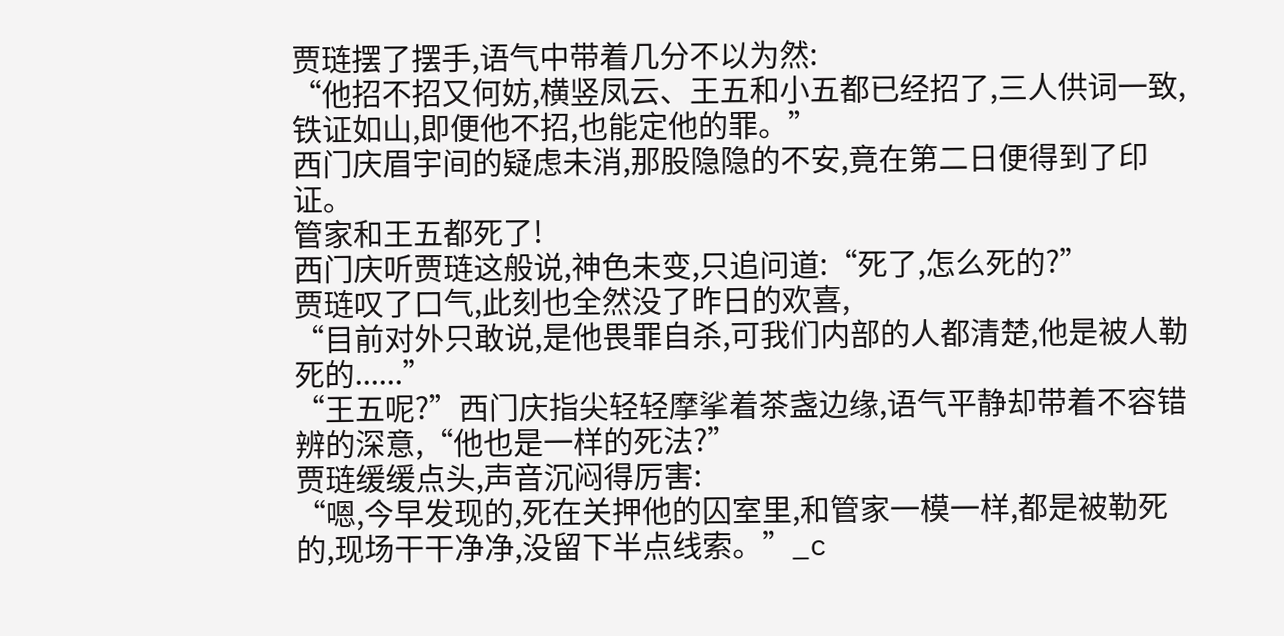贾琏摆了摆手,语气中带着几分不以为然:
“他招不招又何妨,横竖凤云、王五和小五都已经招了,三人供词一致,铁证如山,即便他不招,也能定他的罪。”
西门庆眉宇间的疑虑未消,那股隐隐的不安,竟在第二日便得到了印证。
管家和王五都死了!
西门庆听贾琏这般说,神色未变,只追问道:“死了,怎么死的?”
贾琏叹了口气,此刻也全然没了昨日的欢喜,
“目前对外只敢说,是他畏罪自杀,可我们内部的人都清楚,他是被人勒死的......”
“王五呢?”西门庆指尖轻轻摩挲着茶盏边缘,语气平静却带着不容错辨的深意,“他也是一样的死法?”
贾琏缓缓点头,声音沉闷得厉害:
“嗯,今早发现的,死在关押他的囚室里,和管家一模一样,都是被勒死的,现场干干净净,没留下半点线索。”_c